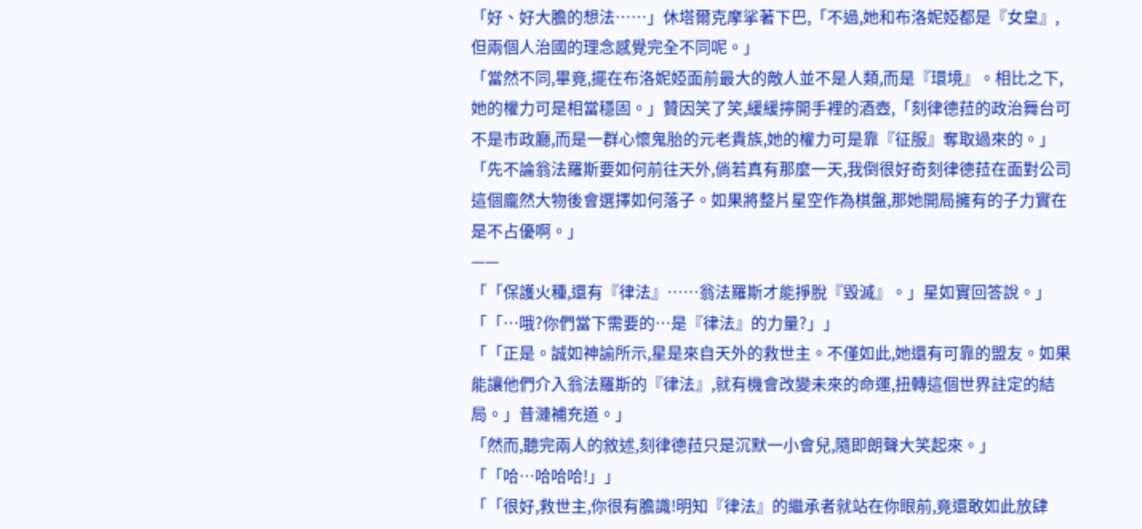「好、好大膽的想法……」休塔爾克摩挲著下巴,「不過,她和布洛妮婭都是『女皇』,但兩個人治國的理念感覺完全不同呢。」
「當然不同,畢竟,擺在布洛妮婭面前最大的敵人並不是人類,而是『環境』。相比之下,她的權力可是相當穩固。」贊因笑了笑,緩緩擰開手裡的酒壺,「刻律德菈的政治舞台可不是市政廳,而是一群心懷鬼胎的元老貴族,她的權力可是靠『征服』奪取過來的。」
「先不論翁法羅斯要如何前往天外,倘若真有那麼一天,我倒很好奇刻律德菈在面對公司這個龐然大物後會選擇如何落子。如果將整片星空作為棋盤,那她開局擁有的子力實在是不占優啊。」
——
「「保護火種,還有『律法』……翁法羅斯才能掙脫『毀滅』。」星如實回答說。」
「「…哦?你們當下需要的…是『律法』的力量?」」
「「正是。誠如神諭所示,星是來自天外的救世主。不僅如此,她還有可靠的盟友。如果能讓他們介入翁法羅斯的『律法』,就有機會改變未來的命運,扭轉這個世界註定的結局。」昔漣補充道。」
「然而,聽完兩人的敘述,刻律德菈只是沉默一小會兒,隨即朗聲大笑起來。」
「「哈…哈哈哈!」」
「「很好,救世主,你很有膽識!明知『律法』的繼承者就站在你眼前,竟還敢如此放肆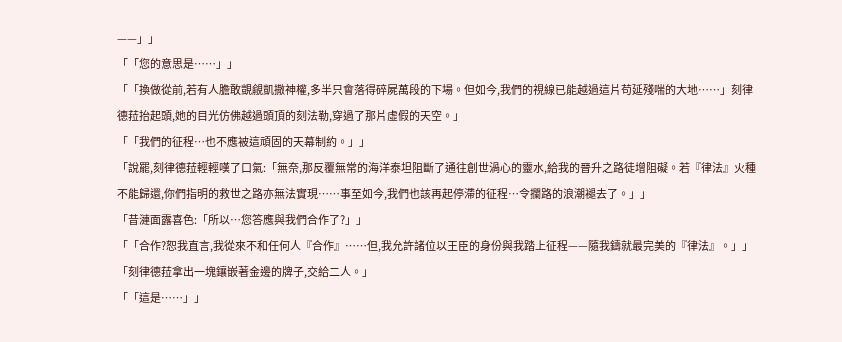——」」
「「您的意思是……」」
「「換做從前,若有人膽敢覬覦凱撒神權,多半只會落得碎屍萬段的下場。但如今,我們的視線已能越過這片苟延殘喘的大地……」刻律德菈抬起頭,她的目光仿佛越過頭頂的刻法勒,穿過了那片虛假的天空。」
「「我們的征程…也不應被這頑固的天幕制約。」」
「說罷,刻律德菈輕輕嘆了口氣:「無奈,那反覆無常的海洋泰坦阻斷了通往創世渦心的靈水,給我的晉升之路徒增阻礙。若『律法』火種不能歸還,你們指明的救世之路亦無法實現……事至如今,我們也該再起停滯的征程…令攔路的浪潮褪去了。」」
「昔漣面露喜色:「所以…您答應與我們合作了?」」
「「合作?恕我直言,我從來不和任何人『合作』……但,我允許諸位以王臣的身份與我踏上征程——隨我鑄就最完美的『律法』。」」
「刻律德菈拿出一塊鑲嵌著金邊的牌子,交給二人。」
「「這是……」」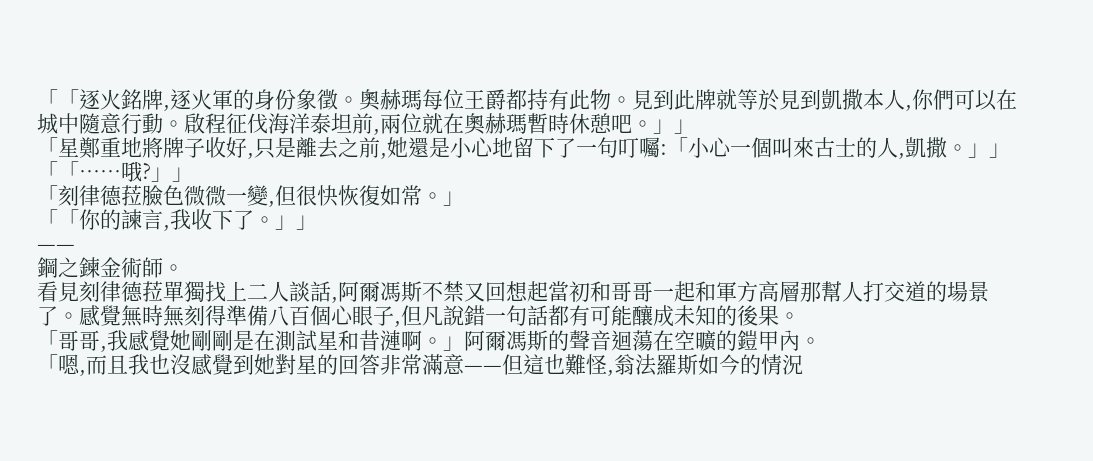「「逐火銘牌,逐火軍的身份象徵。奧赫瑪每位王爵都持有此物。見到此牌就等於見到凱撒本人,你們可以在城中隨意行動。啟程征伐海洋泰坦前,兩位就在奧赫瑪暫時休憩吧。」」
「星鄭重地將牌子收好,只是離去之前,她還是小心地留下了一句叮囑:「小心一個叫來古士的人,凱撒。」」
「「……哦?」」
「刻律德菈臉色微微一變,但很快恢復如常。」
「「你的諫言,我收下了。」」
——
鋼之鍊金術師。
看見刻律德菈單獨找上二人談話,阿爾馮斯不禁又回想起當初和哥哥一起和軍方高層那幫人打交道的場景了。感覺無時無刻得準備八百個心眼子,但凡說錯一句話都有可能釀成未知的後果。
「哥哥,我感覺她剛剛是在測試星和昔漣啊。」阿爾馮斯的聲音迴蕩在空曠的鎧甲內。
「嗯,而且我也沒感覺到她對星的回答非常滿意——但這也難怪,翁法羅斯如今的情況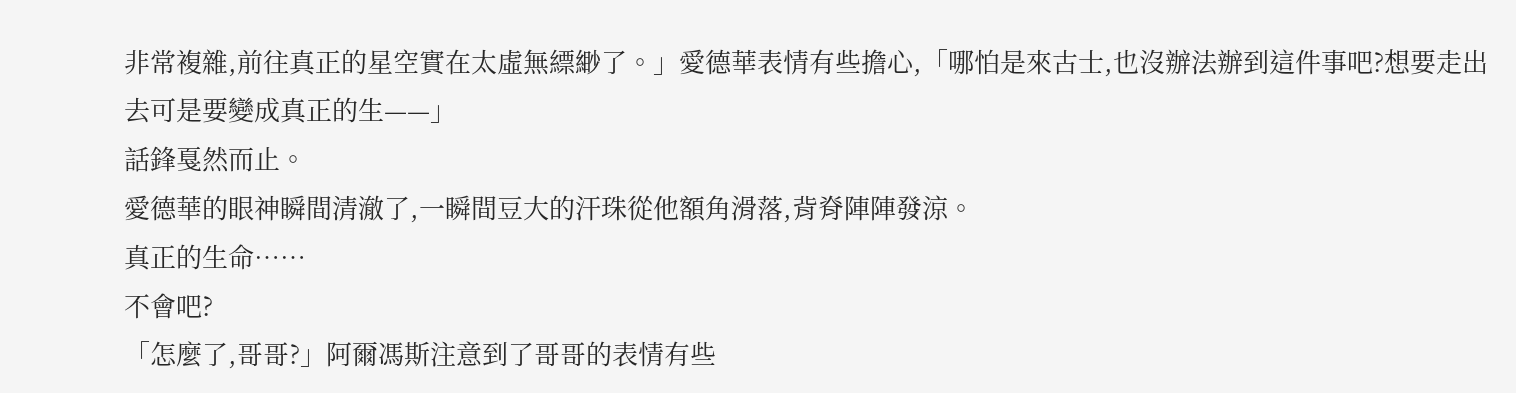非常複雜,前往真正的星空實在太虛無縹緲了。」愛德華表情有些擔心,「哪怕是來古士,也沒辦法辦到這件事吧?想要走出去可是要變成真正的生——」
話鋒戛然而止。
愛德華的眼神瞬間清澈了,一瞬間豆大的汗珠從他額角滑落,背脊陣陣發涼。
真正的生命……
不會吧?
「怎麼了,哥哥?」阿爾馮斯注意到了哥哥的表情有些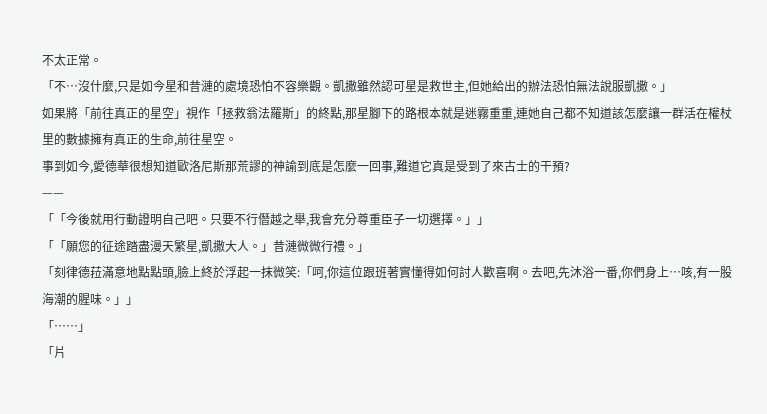不太正常。
「不…沒什麼,只是如今星和昔漣的處境恐怕不容樂觀。凱撒雖然認可星是救世主,但她給出的辦法恐怕無法說服凱撒。」
如果將「前往真正的星空」視作「拯救翁法羅斯」的終點,那星腳下的路根本就是迷霧重重,連她自己都不知道該怎麼讓一群活在權杖里的數據擁有真正的生命,前往星空。
事到如今,愛德華很想知道歐洛尼斯那荒謬的神諭到底是怎麼一回事,難道它真是受到了來古士的干預?
——
「「今後就用行動證明自己吧。只要不行僭越之舉,我會充分尊重臣子一切選擇。」」
「「願您的征途踏盡漫天繁星,凱撒大人。」昔漣微微行禮。」
「刻律德菈滿意地點點頭,臉上終於浮起一抹微笑:「呵,你這位跟班著實懂得如何討人歡喜啊。去吧,先沐浴一番,你們身上…咳,有一股海潮的腥味。」」
「……」
「片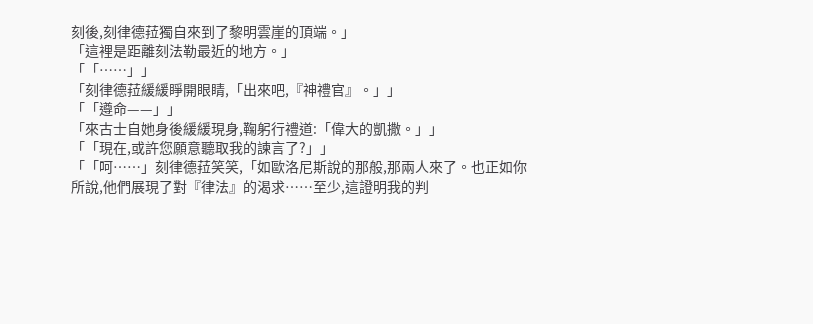刻後,刻律德菈獨自來到了黎明雲崖的頂端。」
「這裡是距離刻法勒最近的地方。」
「「……」」
「刻律德菈緩緩睜開眼睛,「出來吧,『神禮官』。」」
「「遵命——」」
「來古士自她身後緩緩現身,鞠躬行禮道:「偉大的凱撒。」」
「「現在,或許您願意聽取我的諫言了?」」
「「呵……」刻律德菈笑笑,「如歐洛尼斯說的那般,那兩人來了。也正如你所說,他們展現了對『律法』的渴求……至少,這證明我的判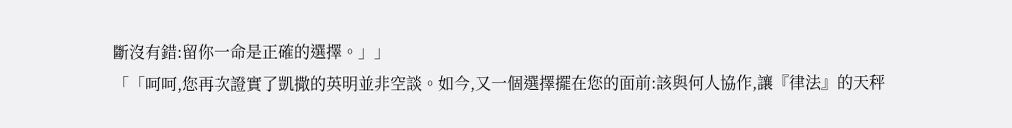斷沒有錯:留你一命是正確的選擇。」」
「「呵呵,您再次證實了凱撒的英明並非空談。如今,又一個選擇擺在您的面前:該與何人協作,讓『律法』的天秤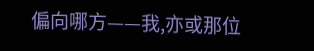偏向哪方——我,亦或那位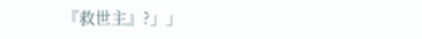『救世主』?」」